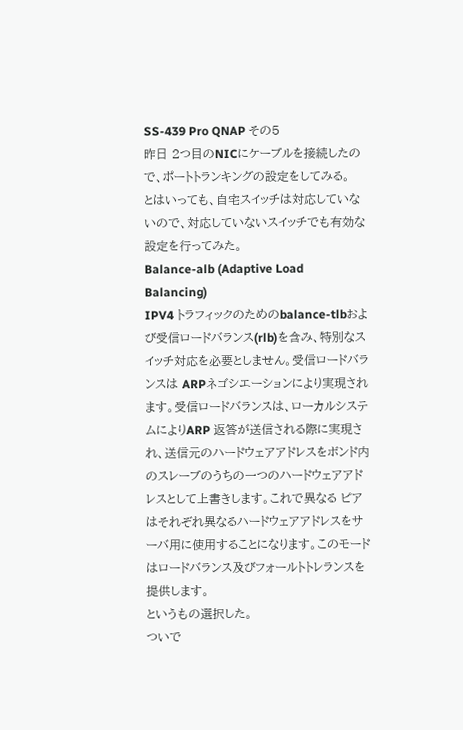SS-439 Pro QNAP その5
昨日 2つ目のNICにケーブルを接続したので、ポートトランキングの設定をしてみる。
とはいっても、自宅スイッチは対応していないので、対応していないスイッチでも有効な設定を行ってみた。
Balance-alb (Adaptive Load Balancing)
IPV4 トラフィックのためのbalance-tlbおよび受信ロードバランス(rlb)を含み、特別なスイッチ対応を必要としません。受信ロードバランスは ARPネゴシエーションにより実現されます。受信ロードバランスは、ローカルシステムによりARP 返答が送信される際に実現され、送信元のハードウェアアドレスをボンド内のスレーブのうちの一つのハードウェアアドレスとして上書きします。これで異なる ピアはそれぞれ異なるハードウェアアドレスをサーバ用に使用することになります。このモードはロードバランス及びフォールトトレランスを提供します。
というもの選択した。
ついで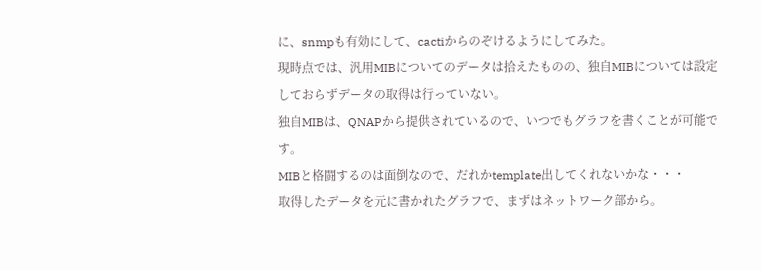に、snmpも有効にして、cactiからのぞけるようにしてみた。
現時点では、汎用MIBについてのデータは拾えたものの、独自MIBについては設定しておらずデータの取得は行っていない。
独自MIBは、QNAPから提供されているので、いつでもグラフを書くことが可能です。
MIBと格闘するのは面倒なので、だれかtemplate出してくれないかな・・・
取得したデータを元に書かれたグラフで、まずはネットワーク部から。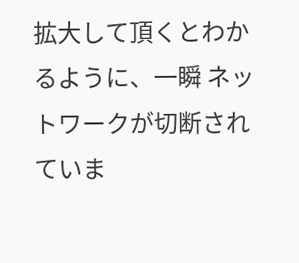拡大して頂くとわかるように、一瞬 ネットワークが切断されていま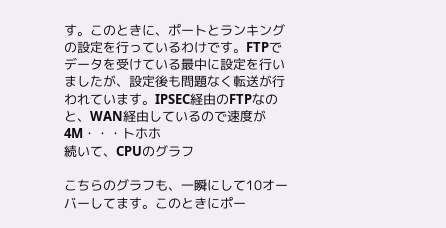す。このときに、ポートとランキングの設定を行っているわけです。FTPでデータを受けている最中に設定を行いましたが、設定後も問題なく転送が行われています。IPSEC経由のFTPなのと、WAN経由しているので速度が4M・・・トホホ
続いて、CPUのグラフ

こちらのグラフも、一瞬にして10オーバーしてます。このときにポー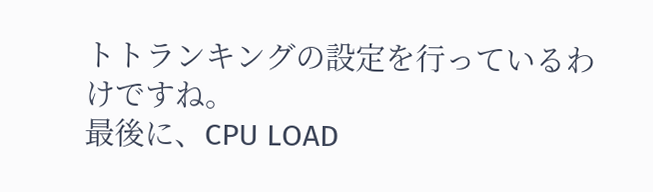トトランキングの設定を行っているわけですね。
最後に、CPU LOAD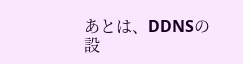あとは、DDNSの設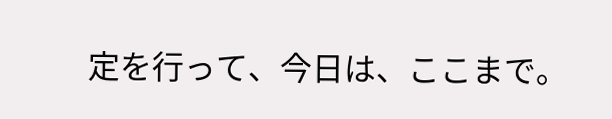定を行って、今日は、ここまで。